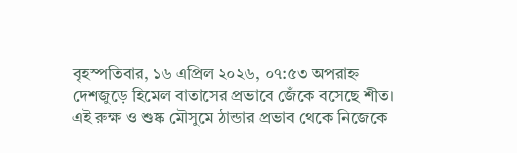বৃহস্পতিবার, ১৬ এপ্রিল ২০২৬, ০৭:৫৩ অপরাহ্ন
দেশজুড়ে হিমেল বাতাসের প্রভাবে জেঁকে বসেছে শীত। এই রুক্ষ ও শুষ্ক মৌসুমে ঠান্ডার প্রভাব থেকে নিজেকে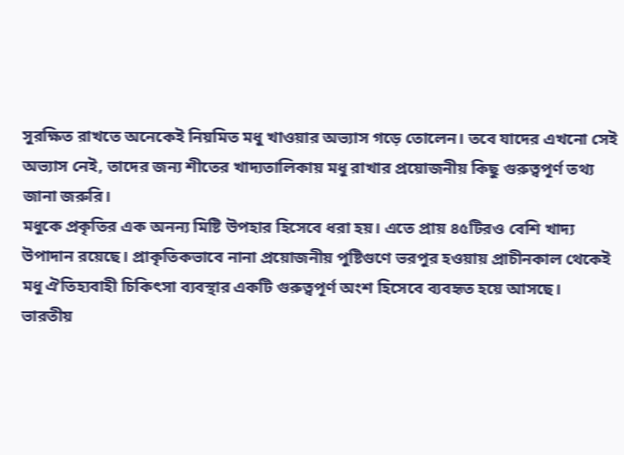সুরক্ষিত রাখতে অনেকেই নিয়মিত মধু খাওয়ার অভ্যাস গড়ে তোলেন। তবে যাদের এখনো সেই অভ্যাস নেই, তাদের জন্য শীতের খাদ্যতালিকায় মধু রাখার প্রয়োজনীয় কিছু গুরুত্বপূর্ণ তথ্য জানা জরুরি।
মধুকে প্রকৃতির এক অনন্য মিষ্টি উপহার হিসেবে ধরা হয়। এতে প্রায় ৪৫টিরও বেশি খাদ্য উপাদান রয়েছে। প্রাকৃতিকভাবে নানা প্রয়োজনীয় পুষ্টিগুণে ভরপুর হওয়ায় প্রাচীনকাল থেকেই মধু ঐতিহ্যবাহী চিকিৎসা ব্যবস্থার একটি গুরুত্বপূর্ণ অংশ হিসেবে ব্যবহৃত হয়ে আসছে।
ভারতীয়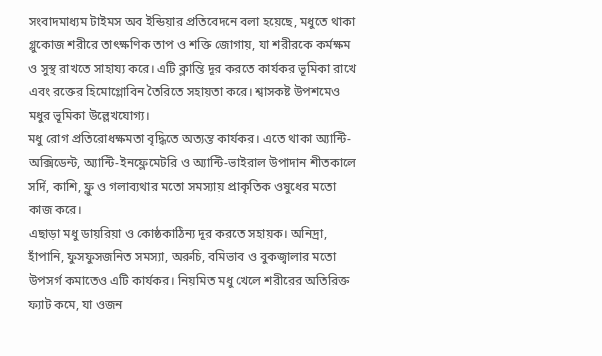সংবাদমাধ্যম টাইমস অব ইন্ডিয়ার প্রতিবেদনে বলা হয়েছে, মধুতে থাকা গ্লুকোজ শরীরে তাৎক্ষণিক তাপ ও শক্তি জোগায়, যা শরীরকে কর্মক্ষম ও সুস্থ রাখতে সাহায্য করে। এটি ক্লান্তি দূর করতে কার্যকর ভূমিকা রাখে এবং রক্তের হিমোগ্লোবিন তৈরিতে সহায়তা করে। শ্বাসকষ্ট উপশমেও মধুর ভূমিকা উল্লেখযোগ্য।
মধু রোগ প্রতিরোধক্ষমতা বৃদ্ধিতে অত্যন্ত কার্যকর। এতে থাকা অ্যান্টি-অক্সিডেন্ট, অ্যান্টি-ইনফ্লেমেটরি ও অ্যান্টি-ভাইরাল উপাদান শীতকালে সর্দি, কাশি, ফ্লু ও গলাব্যথার মতো সমস্যায় প্রাকৃতিক ওষুধের মতো কাজ করে।
এছাড়া মধু ডায়রিয়া ও কোষ্ঠকাঠিন্য দূর করতে সহায়ক। অনিদ্রা, হাঁপানি, ফুসফুসজনিত সমস্যা, অরুচি, বমিভাব ও বুকজ্বালার মতো উপসর্গ কমাতেও এটি কার্যকর। নিয়মিত মধু খেলে শরীরের অতিরিক্ত ফ্যাট কমে, যা ওজন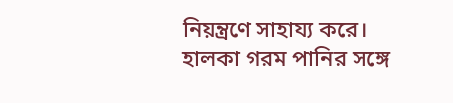নিয়ন্ত্রণে সাহায্য করে।
হালকা গরম পানির সঙ্গে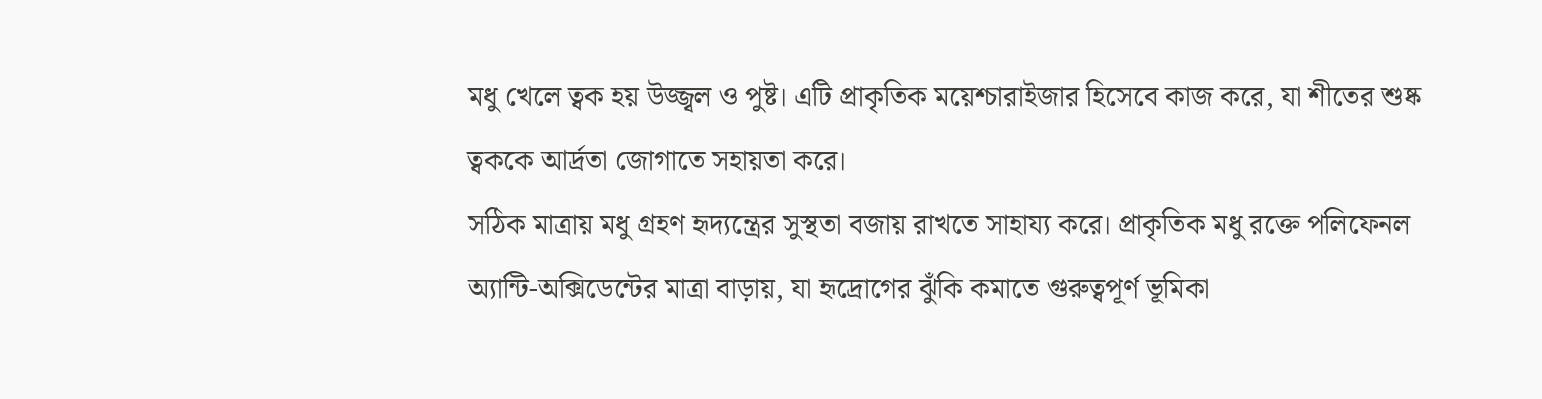মধু খেলে ত্বক হয় উজ্জ্বল ও পুষ্ট। এটি প্রাকৃতিক ময়েশ্চারাইজার হিসেবে কাজ করে, যা শীতের শুষ্ক ত্বককে আর্দ্রতা জোগাতে সহায়তা করে।
সঠিক মাত্রায় মধু গ্রহণ হৃদ্যন্ত্রের সুস্থতা বজায় রাখতে সাহায্য করে। প্রাকৃতিক মধু রক্তে পলিফেনল অ্যান্টি-অক্সিডেন্টের মাত্রা বাড়ায়, যা হৃদ্রোগের ঝুঁকি কমাতে গুরুত্বপূর্ণ ভূমিকা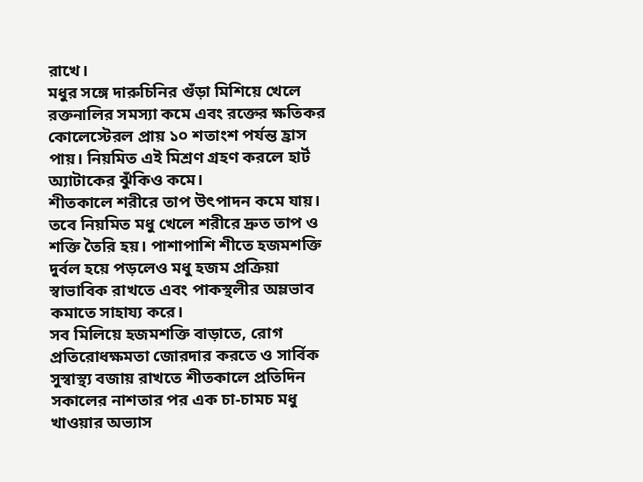রাখে।
মধুর সঙ্গে দারুচিনির গুঁড়া মিশিয়ে খেলে রক্তনালির সমস্যা কমে এবং রক্তের ক্ষতিকর কোলেস্টেরল প্রায় ১০ শতাংশ পর্যন্ত হ্রাস পায়। নিয়মিত এই মিশ্রণ গ্রহণ করলে হার্ট অ্যাটাকের ঝুঁকিও কমে।
শীতকালে শরীরে তাপ উৎপাদন কমে যায়। তবে নিয়মিত মধু খেলে শরীরে দ্রুত তাপ ও শক্তি তৈরি হয়। পাশাপাশি শীতে হজমশক্তি দুর্বল হয়ে পড়লেও মধু হজম প্রক্রিয়া স্বাভাবিক রাখতে এবং পাকস্থলীর অম্লভাব কমাতে সাহায্য করে।
সব মিলিয়ে হজমশক্তি বাড়াতে, রোগ প্রতিরোধক্ষমতা জোরদার করতে ও সার্বিক সুস্বাস্থ্য বজায় রাখতে শীতকালে প্রতিদিন সকালের নাশতার পর এক চা-চামচ মধু খাওয়ার অভ্যাস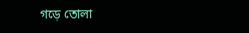গড়ে তোলা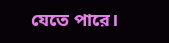যেতে পারে।